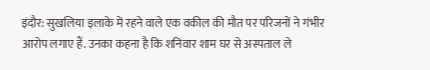इंदौर: सुखलिया इलाके में रहने वाले एक वकील की मौत पर परिजनों ने गंभीर आरोप लगाए हैं. उनका कहना है कि शनिवार शाम घर से अस्पताल ले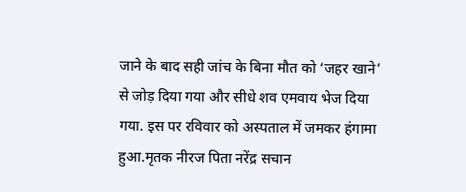जाने के बाद सही जांच के बिना मौत को ‘जहर खाने’ से जोड़ दिया गया और सीधे शव एमवाय भेज दिया गया. इस पर रविवार को अस्पताल में जमकर हंगामा हुआ.मृतक नीरज पिता नरेंद्र सचान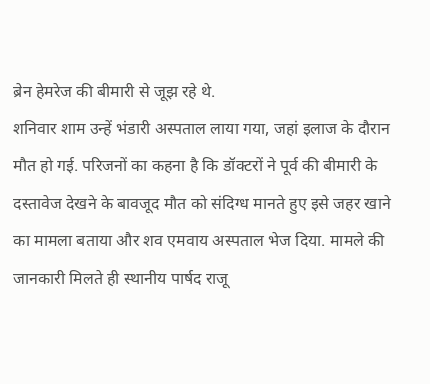ब्रेन हेमरेज की बीमारी से जूझ रहे थे.
शनिवार शाम उन्हें भंडारी अस्पताल लाया गया, जहां इलाज के दौरान मौत हो गई. परिजनों का कहना है कि डॉक्टरों ने पूर्व की बीमारी के दस्तावेज देखने के बावजूद मौत को संदिग्ध मानते हुए इसे जहर खाने का मामला बताया और शव एमवाय अस्पताल भेज दिया. मामले की जानकारी मिलते ही स्थानीय पार्षद राजू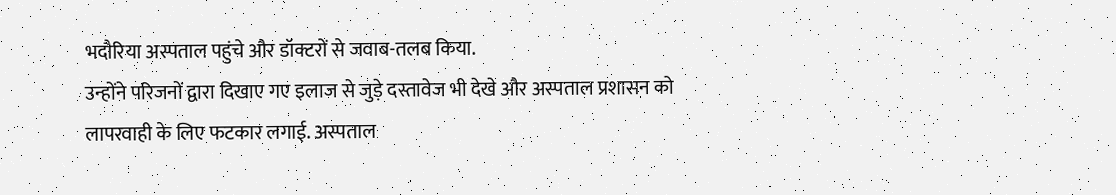भदौरिया अस्पताल पहुंचे और डॉक्टरों से जवाब-तलब किया.
उन्होंने परिजनों द्वारा दिखाए गए इलाज से जुड़े दस्तावेज भी देखे और अस्पताल प्रशासन को लापरवाही के लिए फटकार लगाई. अस्पताल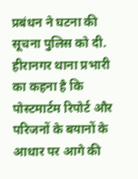प्रबंधन ने घटना की सूचना पुलिस को दी. हीरानगर थाना प्रभारी का कहना है कि पोस्टमार्टम रिपोर्ट और परिजनों के बयानों के आधार पर आगे की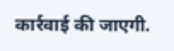कार्रवाई की जाएगी.